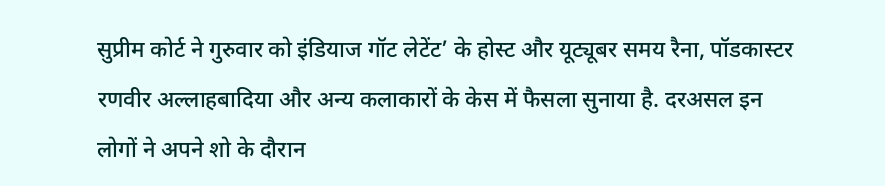सुप्रीम कोर्ट ने गुरुवार को इंडियाज गॉट लेटेंट’ के होस्ट और यूट्यूबर समय रैना, पॉडकास्टर रणवीर अल्लाहबादिया और अन्य कलाकारों के केस में फैसला सुनाया है. दरअसल इन लोगों ने अपने शो के दौरान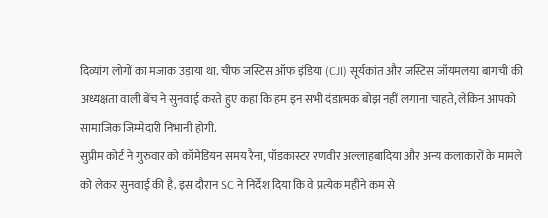दिव्यांग लोगों का मजाक उड़ाया था. चीफ जस्टिस ऑफ इंडिया (CJI) सूर्यकांत और जस्टिस जॉयमलया बागची की अध्यक्षता वाली बेंच ने सुनवाई करते हुए कहा कि हम इन सभी दंडात्मक बोझ नहीं लगाना चाहते, लेकिन आपको सामाजिक जिम्मेदारी निभानी होगी.
सुप्रीम कोर्ट ने गुरुवार को कॉमेडियन समय रैना, पॉडकास्टर रणवीर अल्लाहबादिया और अन्य कलाकारों के मामले को लेकर सुनवाई की है. इस दौरान SC ने निर्देश दिया कि वे प्रत्येक महीने कम से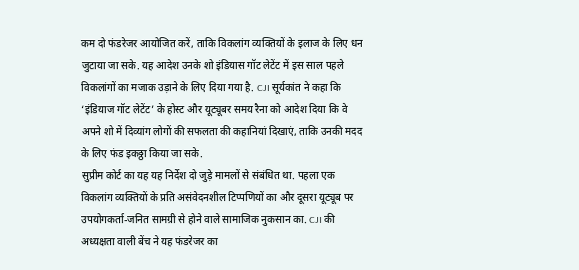कम दो फंडरेजर आयोजित करें, ताकि विकलांग व्यक्तियों के इलाज के लिए धन जुटाया जा सके. यह आदेश उनके शो इंडियास गॉट लेटेंट में इस साल पहले विकलांगों का मजाक उड़ाने के लिए दिया गया है. CJI सूर्यकांत ने कहा कि ‘इंडियाज गॉट लेटेंट’ के होस्ट और यूट्यूबर समय रैना को आदेश दिया कि वे अपने शो में दिव्यांग लोगों की सफलता की कहानियां दिखाएं, ताकि उनकी मदद के लिए फंड इकठ्ठा किया जा सके.
सुप्रीम कोर्ट का यह यह निर्देश दो जुड़े मामलों से संबंधित था. पहला एक विकलांग व्यक्तियों के प्रति असंवेदनशील टिप्पणियों का और दूसरा यूट्यूब पर उपयोगकर्ता-जनित सामग्री से होने वाले सामाजिक नुकसान का. CJI की अध्यक्षता वाली बेंच ने यह फंडरेजर का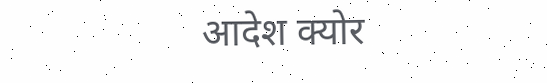आदेश क्योर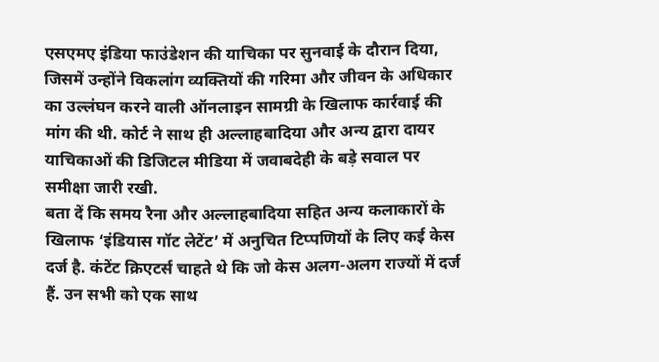एसएमए इंडिया फाउंडेशन की याचिका पर सुनवाई के दौरान दिया, जिसमें उन्होंने विकलांग व्यक्तियों की गरिमा और जीवन के अधिकार का उल्लंघन करने वाली ऑनलाइन सामग्री के खिलाफ कार्रवाई की मांग की थी. कोर्ट ने साथ ही अल्लाहबादिया और अन्य द्वारा दायर याचिकाओं की डिजिटल मीडिया में जवाबदेही के बड़े सवाल पर समीक्षा जारी रखी.
बता दें कि समय रैना और अल्लाहबादिया सहित अन्य कलाकारों के खिलाफ ‘इंडियास गॉट लेटेंट’ में अनुचित टिप्पणियों के लिए कई केस दर्ज है. कंटेंट क्रिएटर्स चाहते थे कि जो केस अलग-अलग राज्यों में दर्ज हैं. उन सभी को एक साथ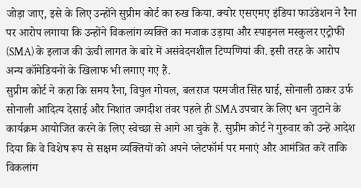जोड़ा जाए, इसे के लिए उन्होंने सुप्रीम कोर्ट का रुख किया. क्योर एसएमए इंडिया फाउंडेशन ने रैना पर आरोप लगाया कि उन्होंने विकलांग व्यक्ति का मजाक उड़ाया और स्पाइनल मस्कुलर एट्रोफी (SMA) के इलाज की ऊंची लागत के बारे में असंवेदनशील टिप्पणियां की. इसी तरह के आरोप अन्य कॉमेडियनों के खिलाफ भी लगाए गए हैं.
सुप्रीम कोर्ट ने कहा कि समय रैना, विपुल गोयल, बलराज परमजीत सिंह घाई, सोनाली ठाकर उर्फ सोनाली आदित्य देसाई और निशांत जगदीश तंवर पहले ही SMA उपचार के लिए धन जुटाने के कार्यक्रम आयोजित करने के लिए स्वेच्छा से आगे आ चुके हैं. सुप्रीम कोर्ट ने गुरुवार को उन्हें आदेश दिया कि वे विशेष रूप से सक्षम व्यक्तियों को अपने प्लेटफॉर्म पर मनाएं और आमंत्रित करें ताकि विकलांग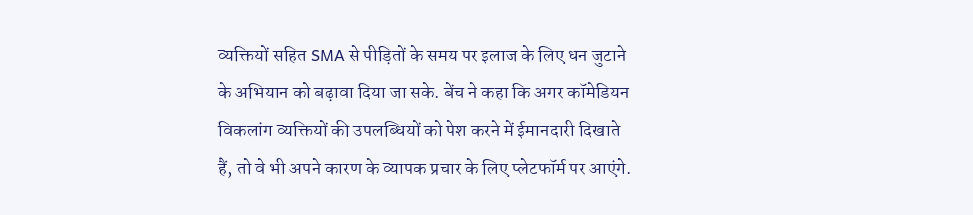व्यक्तियों सहित SMA से पीड़ितों के समय पर इलाज के लिए धन जुटाने के अभियान को बढ़ावा दिया जा सके. बेंच ने कहा कि अगर कॉमेडियन विकलांग व्यक्तियों की उपलब्धियों को पेश करने में ईमानदारी दिखाते हैं, तो वे भी अपने कारण के व्यापक प्रचार के लिए प्लेटफॉर्म पर आएंगे.